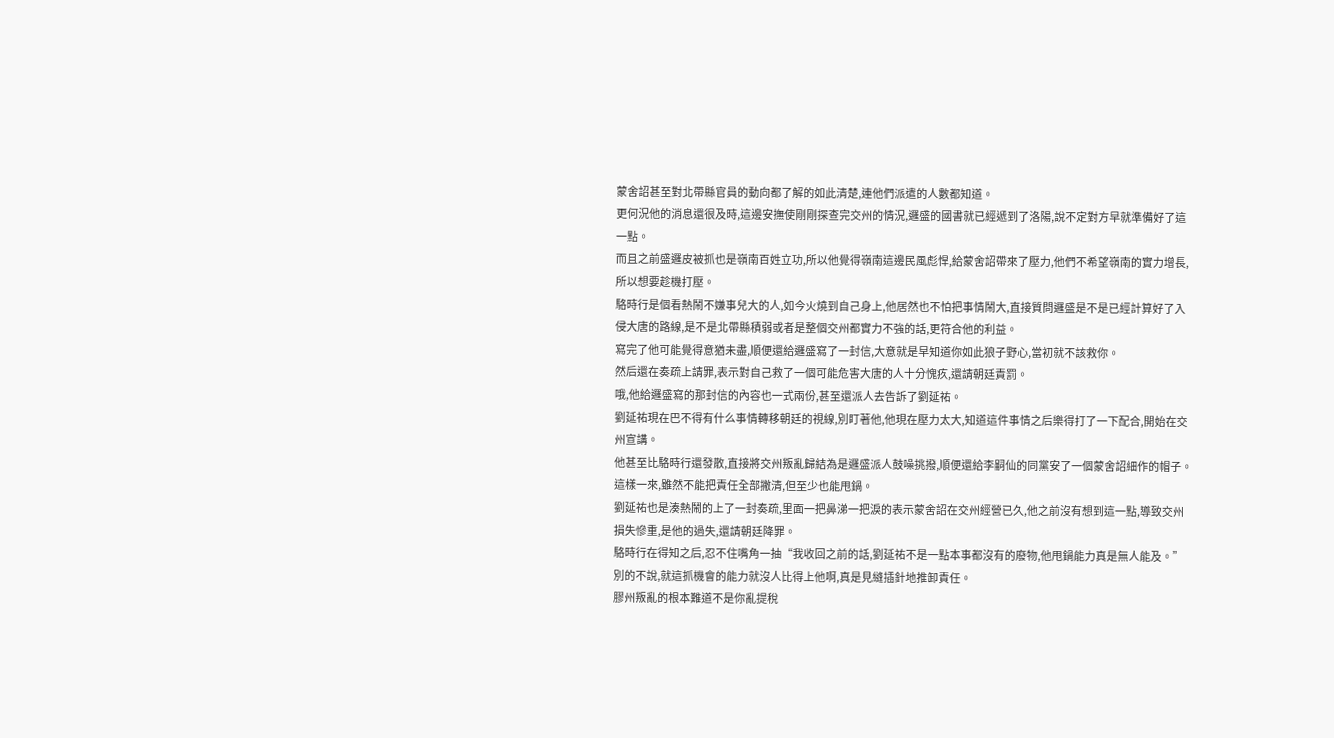蒙舍詔甚至對北帶縣官員的動向都了解的如此清楚,連他們派遣的人數都知道。
更何況他的消息還很及時,這邊安撫使剛剛探查完交州的情況,邏盛的國書就已經遞到了洛陽,說不定對方早就準備好了這一點。
而且之前盛邏皮被抓也是嶺南百姓立功,所以他覺得嶺南這邊民風彪悍,給蒙舍詔帶來了壓力,他們不希望嶺南的實力增長,所以想要趁機打壓。
駱時行是個看熱鬧不嫌事兒大的人,如今火燒到自己身上,他居然也不怕把事情鬧大,直接質問邏盛是不是已經計算好了入侵大唐的路線,是不是北帶縣積弱或者是整個交州都實力不強的話,更符合他的利益。
寫完了他可能覺得意猶未盡,順便還給邏盛寫了一封信,大意就是早知道你如此狼子野心,當初就不該救你。
然后還在奏疏上請罪,表示對自己救了一個可能危害大唐的人十分愧疚,還請朝廷責罰。
哦,他給邏盛寫的那封信的內容也一式兩份,甚至還派人去告訴了劉延祐。
劉延祐現在巴不得有什么事情轉移朝廷的視線,別盯著他,他現在壓力太大,知道這件事情之后樂得打了一下配合,開始在交州宣講。
他甚至比駱時行還發散,直接將交州叛亂歸結為是邏盛派人鼓噪挑撥,順便還給李嗣仙的同黨安了一個蒙舍詔細作的帽子。
這樣一來,雖然不能把責任全部撇清,但至少也能甩鍋。
劉延祐也是湊熱鬧的上了一封奏疏,里面一把鼻涕一把淚的表示蒙舍詔在交州經營已久,他之前沒有想到這一點,導致交州損失慘重,是他的過失,還請朝廷降罪。
駱時行在得知之后,忍不住嘴角一抽“我收回之前的話,劉延祐不是一點本事都沒有的廢物,他甩鍋能力真是無人能及。”
別的不說,就這抓機會的能力就沒人比得上他啊,真是見縫插針地推卸責任。
膠州叛亂的根本難道不是你亂提稅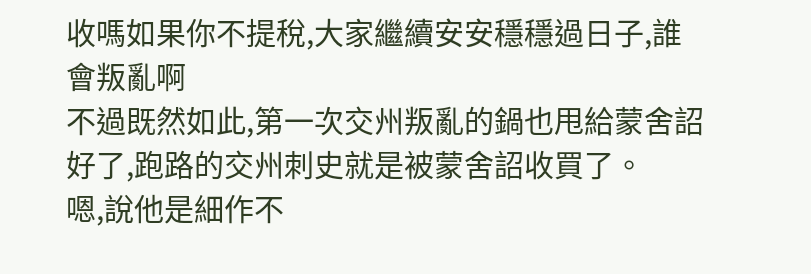收嗎如果你不提稅,大家繼續安安穩穩過日子,誰會叛亂啊
不過既然如此,第一次交州叛亂的鍋也甩給蒙舍詔好了,跑路的交州刺史就是被蒙舍詔收買了。
嗯,說他是細作不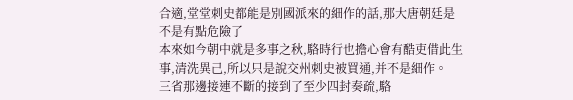合適,堂堂刺史都能是別國派來的細作的話,那大唐朝廷是不是有點危險了
本來如今朝中就是多事之秋,駱時行也擔心會有酷吏借此生事,清洗異己,所以只是說交州刺史被買通,并不是細作。
三省那邊接連不斷的接到了至少四封奏疏,駱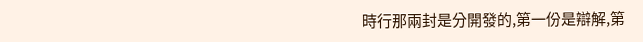時行那兩封是分開發的,第一份是辯解,第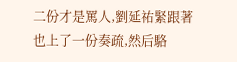二份才是罵人,劉延祐緊跟著也上了一份奏疏,然后駱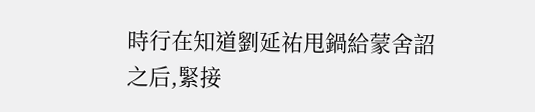時行在知道劉延祐甩鍋給蒙舍詔之后,緊接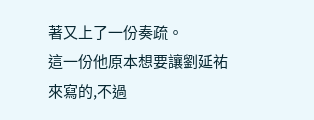著又上了一份奏疏。
這一份他原本想要讓劉延祐來寫的,不過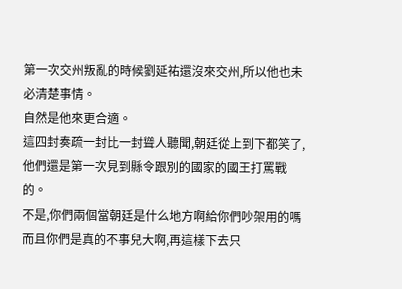第一次交州叛亂的時候劉延祐還沒來交州,所以他也未必清楚事情。
自然是他來更合適。
這四封奏疏一封比一封聳人聽聞,朝廷從上到下都笑了,他們還是第一次見到縣令跟別的國家的國王打罵戰的。
不是,你們兩個當朝廷是什么地方啊給你們吵架用的嗎而且你們是真的不事兒大啊,再這樣下去只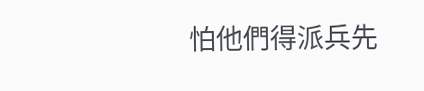怕他們得派兵先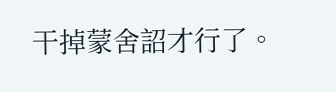干掉蒙舍詔才行了。